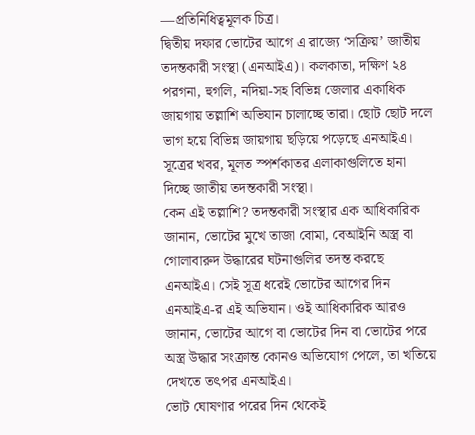—প্রতিনিধিত্বমূলক চিত্র।
দ্বিতীয় দফার ভোটের আগে এ রাজ্যে ‘সক্রিয়’ জাতীয় তদন্তকারী সংস্থা (এনআইএ)। কলকাতা, দক্ষিণ ২৪ পরগনা, হুগলি, নদিয়া-সহ বিভিন্ন জেলার একাধিক জায়গায় তল্লাশি অভিযান চালাচ্ছে তারা। ছোট ছোট দলে ভাগ হয়ে বিভিন্ন জায়গায় ছড়িয়ে পড়েছে এনআইএ। সূত্রের খবর, মূলত স্পর্শকাতর এলাকাগুলিতে হানা দিচ্ছে জাতীয় তদন্তকারী সংস্থা।
কেন এই তল্লাশি? তদন্তকারী সংস্থার এক আধিকারিক জানান, ভোটের মুখে তাজা বোমা, বেআইনি অস্ত্র বা গোলাবারুদ উদ্ধারের ঘটনাগুলির তদন্ত করছে এনআইএ। সেই সূত্র ধরেই ভোটের আগের দিন এনআইএ-র এই অভিযান। ওই আধিকারিক আরও জানান, ভোটের আগে বা ভোটের দিন বা ভোটের পরে অস্ত্র উদ্ধার সংক্রান্ত কোনও অভিযোগ পেলে, তা খতিয়ে দেখতে তৎপর এনআইএ।
ভোট ঘোষণার পরের দিন থেকেই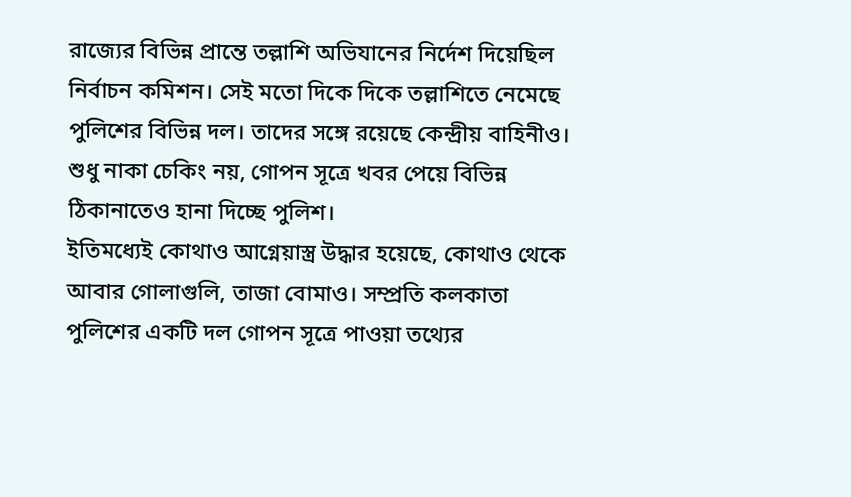রাজ্যের বিভিন্ন প্রান্তে তল্লাশি অভিযানের নির্দেশ দিয়েছিল নির্বাচন কমিশন। সেই মতো দিকে দিকে তল্লাশিতে নেমেছে পুলিশের বিভিন্ন দল। তাদের সঙ্গে রয়েছে কেন্দ্রীয় বাহিনীও। শুধু নাকা চেকিং নয়, গোপন সূত্রে খবর পেয়ে বিভিন্ন ঠিকানাতেও হানা দিচ্ছে পুলিশ।
ইতিমধ্যেই কোথাও আগ্নেয়াস্ত্র উদ্ধার হয়েছে, কোথাও থেকে আবার গোলাগুলি, তাজা বোমাও। সম্প্রতি কলকাতা পুলিশের একটি দল গোপন সূত্রে পাওয়া তথ্যের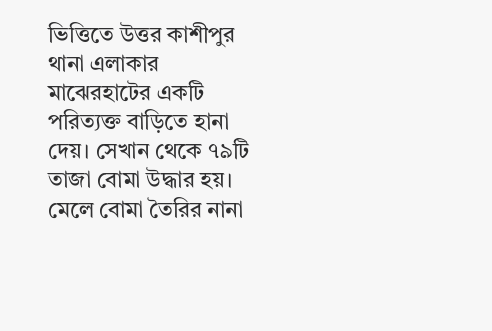ভিত্তিতে উত্তর কাশীপুর থানা এলাকার মাঝেরহাটের একটি পরিত্যক্ত বাড়িতে হানা দেয়। সেখান থেকে ৭৯টি তাজা বোমা উদ্ধার হয়। মেলে বোমা তৈরির নানা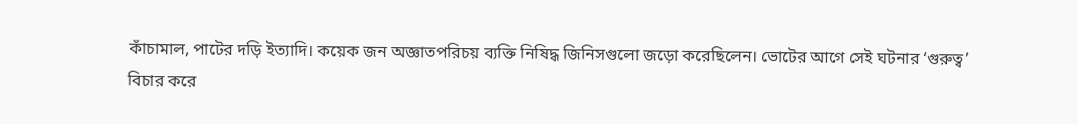কাঁচামাল, পাটের দড়ি ইত্যাদি। কয়েক জন অজ্ঞাতপরিচয় ব্যক্তি নিষিদ্ধ জিনিসগুলো জড়ো করেছিলেন। ভোটের আগে সেই ঘটনার ‘গুরুত্ব’ বিচার করে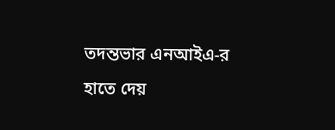তদন্তভার এনআইএ-র হাতে দেয়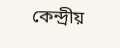কেন্দ্রীয়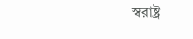স্বরাষ্ট্র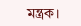মন্ত্রক।